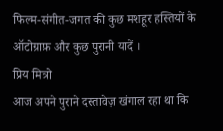फिल्म-संगीत-जगत की कुछ मशहूर हस्तियों के ऑटोग्राफ़ और कुछ पुरानी यादें ।
प्रिय मित्रो
आज अपने पुराने दस्तावेज़ खंगाल रहा था कि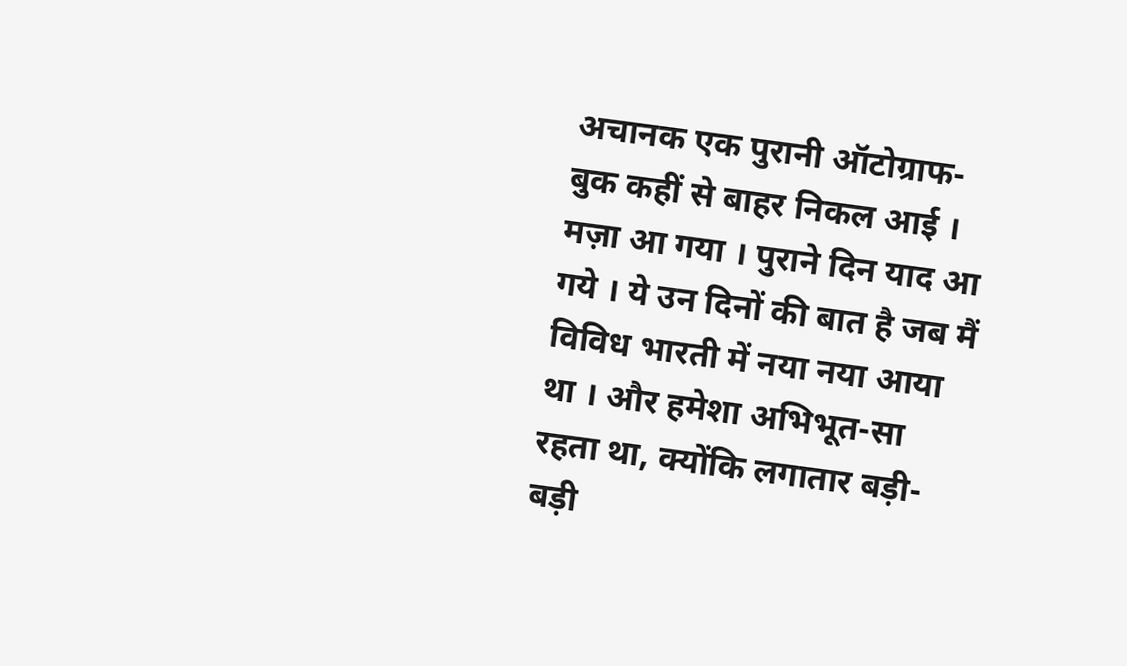अचानक एक पुरानी ऑटोग्राफ-बुक कहीं से बाहर निकल आई । मज़ा आ गया । पुराने दिन याद आ गये । ये उन दिनों की बात है जब मैं विविध भारती में नया नया आया था । और हमेशा अभिभूत-सा रहता था, क्योंकि लगातार बड़ी-बड़ी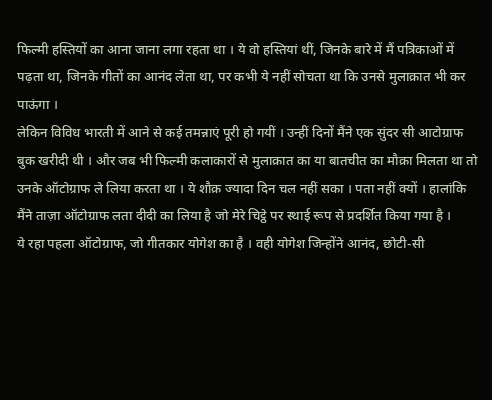फिल्मी हस्तियों का आना जाना लगा रहता था । ये वो हस्तियां थीं, जिनके बारे में मैं पत्रिकाओं में पढ़ता था, जिनके गीतों का आनंद लेता था, पर कभी ये नहीं सोचता था कि उनसे मुलाक़ात भी कर पाऊंगा ।
लेकिन विविध भारती में आने से कई तमन्नाएं पूरी हो गयीं । उन्हीं दिनों मैंने एक सुंदर सी आटोग्राफ बुक खरीदी थी । और जब भी फिल्मी कलाकारों से मुलाक़ात का या बातचीत का मौक़ा मिलता था तो उनके ऑटोग्राफ ले लिया करता था । ये शौक़ ज्यादा दिन चल नहीं सका । पता नहीं क्यों । हालांकि मैंने ताज़ा ऑटोग्राफ लता दीदी का लिया है जो मेरे चिट्ठे पर स्थाई रूप से प्रदर्शित किया गया है ।
ये रहा पहला ऑटोग्राफ, जो गीतकार योगेश का है । वही योगेश जिन्होंने आनंद, छोटी-सी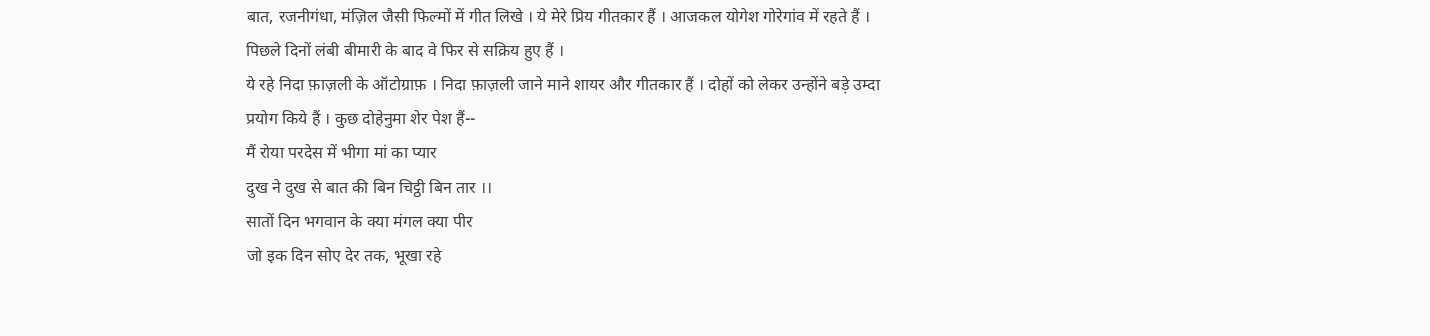बात, रजनीगंधा, मंज़िल जैसी फिल्मों में गीत लिखे । ये मेरे प्रिय गीतकार हैं । आजकल योगेश गोरेगांव में रहते हैं । पिछले दिनों लंबी बीमारी के बाद वे फिर से सक्रिय हुए हैं ।
ये रहे निदा फ़ाज़ली के ऑटोग्राफ़ । निदा फ़ाज़ली जाने माने शायर और गीतकार हैं । दोहों को लेकर उन्होंने बड़े उम्दा प्रयोग किये हैं । कुछ दोहेनुमा शेर पेश हैं--
मैं रोया परदेस में भीगा मां का प्यार
दुख ने दुख से बात की बिन चिट्ठी बिन तार ।।
सातों दिन भगवान के क्या मंगल क्या पीर
जो इक दिन सोए देर तक, भूखा रहे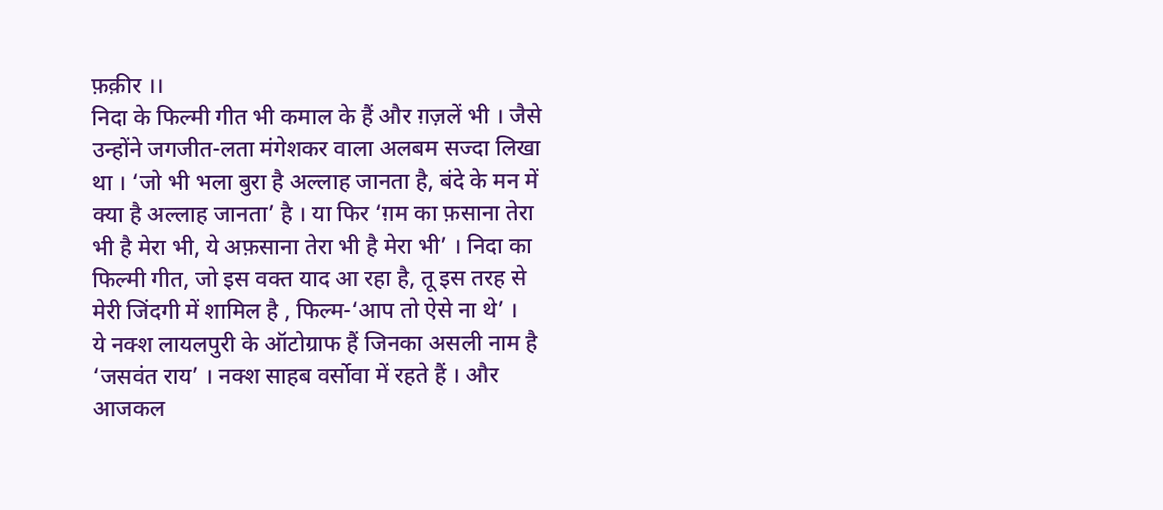फ़क़ीर ।।
निदा के फिल्मी गीत भी कमाल के हैं और ग़ज़लें भी । जैसे उन्होंने जगजीत-लता मंगेशकर वाला अलबम सज्दा लिखा था । ‘जो भी भला बुरा है अल्लाह जानता है, बंदे के मन में क्या है अल्लाह जानता’ है । या फिर ‘ग़म का फ़साना तेरा भी है मेरा भी, ये अफ़साना तेरा भी है मेरा भी’ । निदा का फिल्मी गीत, जो इस वक्त याद आ रहा है, तू इस तरह से मेरी जिंदगी में शामिल है , फिल्म-‘आप तो ऐसे ना थे’ ।
ये नक्श लायलपुरी के ऑटोग्राफ हैं जिनका असली नाम है ‘जसवंत राय’ । नक्श साहब वर्सोवा में रहते हैं । और आजकल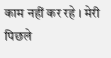काम नहीं कर रहे । मेरी पिछले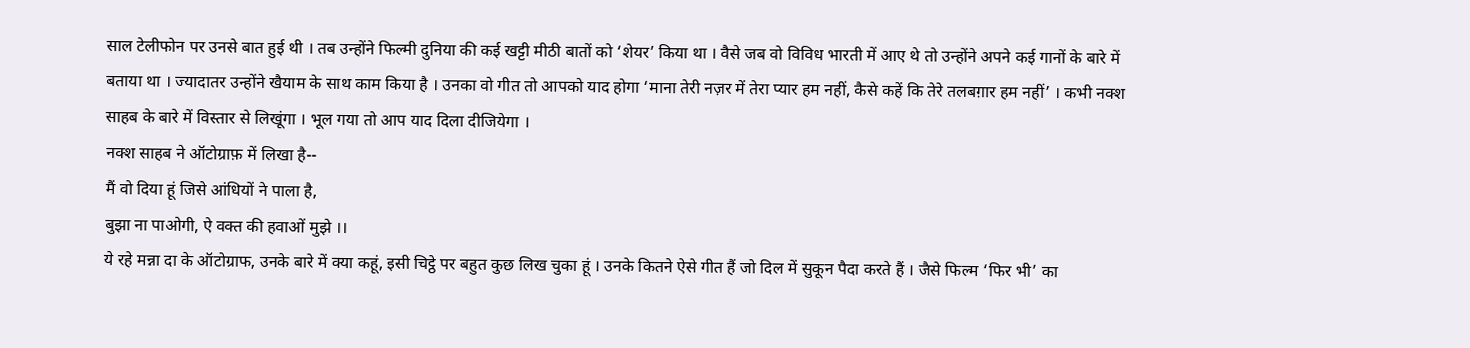साल टेलीफोन पर उनसे बात हुई थी । तब उन्होंने फिल्मी दुनिया की कई खट्टी मीठी बातों को ‘शेयर’ किया था । वैसे जब वो विविध भारती में आए थे तो उन्होंने अपने कई गानों के बारे में बताया था । ज्यादातर उन्होंने खैयाम के साथ काम किया है । उनका वो गीत तो आपको याद होगा ‘माना तेरी नज़र में तेरा प्यार हम नहीं, कैसे कहें कि तेरे तलबग़ार हम नहीं’ । कभी नक्श साहब के बारे में विस्तार से लिखूंगा । भूल गया तो आप याद दिला दीजियेगा ।
नक्श साहब ने ऑटोग्राफ़ में लिखा है--
मैं वो दिया हूं जिसे आंधियों ने पाला है,
बुझा ना पाओगी, ऐ वक्त की हवाओं मुझे ।।
ये रहे मन्ना दा के ऑटोग्राफ, उनके बारे में क्या कहूं, इसी चिट्ठे पर बहुत कुछ लिख चुका हूं । उनके कितने ऐसे गीत हैं जो दिल में सुकून पैदा करते हैं । जैसे फिल्म ‘फिर भी’ का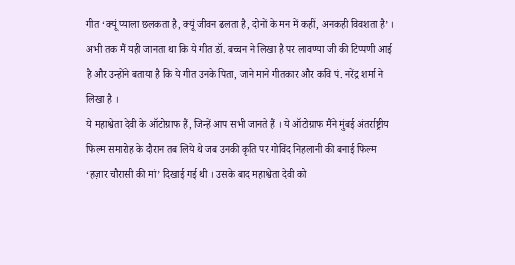गीत ‘क्यूं प्याला छलकता है, क्यूं जीवन ढलता है, दोनों के मन में कहीं, अनकही विवशता है’ । अभी तक मैं यही जानता था कि ये गीत डॉ. बच्चन ने लिखा है पर लावण्या जी की टिप्पणी आई है और उन्होंने बताया है कि ये गीत उनके पिता, जाने माने गीतकार और कवि पं. नरेंद्र शर्मा ने लिखा है ।
ये महाश्वेता देवी के ऑटोग्राफ हैं, जिन्हें आप सभी जानते हैं । ये ऑटोग्राफ मैंने मुंबई अंतर्राष्ट्रीय फिल्म समारोह के दौरान तब लिये थे जब उनकी कृति पर गोविंद निहलानी की बनाई फिल्म ‘हज़ार चौरासी की मां’ दिखाई गई थी । उसके बाद महाश्वेता देवी को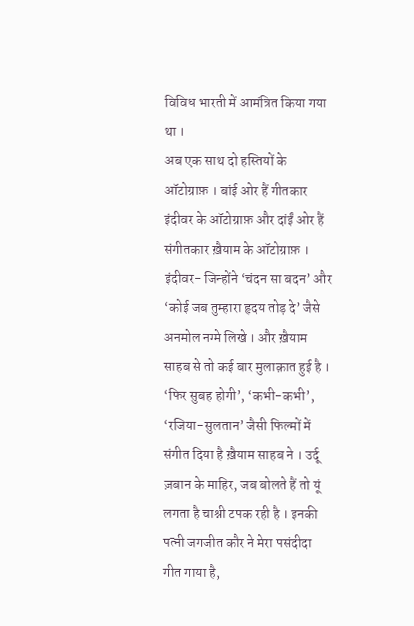विविध भारती में आमंत्रित किया गया था ।
अब एक साथ दो हस्तियों के ऑटोग्राफ़ । बांई ओर हैं गीतकार इंदीवर के ऑटोग्राफ़ और दांईं ओर हैं संगीतकार ख़ैयाम के ऑटोग्राफ़ । इंदीवर- जिन्होंने ‘चंदन सा बदन’ और ‘कोई जब तुम्हारा हृदय तोड़ दे’ जैसे अनमोल नग्मे लिखे । और ख़ैयाम साहब से तो कई बार मुलाक़ात हुई है । ‘फिर सुबह होगी’, ‘कभी-कभी’, ‘रजिया-सुलतान’ जैसी फिल्मों में संगीत दिया है ख़ैयाम साहब ने । उर्दू ज़बान के माहिर, जब बोलते हैं तो यूं लगता है चाश्नी टपक रही है । इनकी पत्नी जगजीत कौर ने मेरा पसंदीदा गीत गाया है,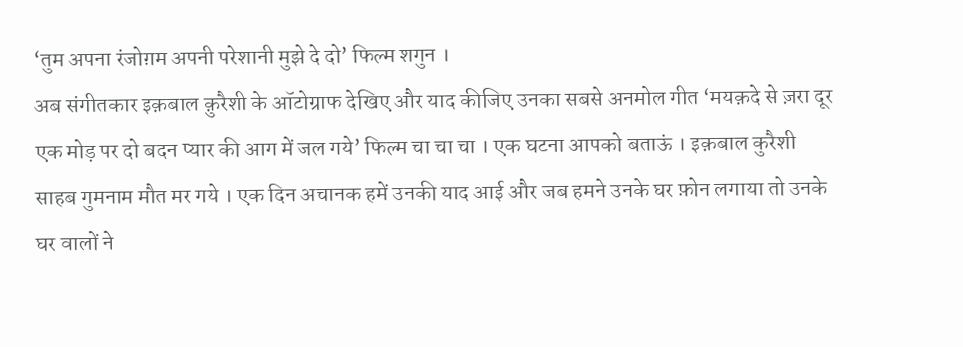‘तुम अपना रंजोग़म अपनी परेशानी मुझे दे दो’ फिल्म शगुन ।
अब संगीतकार इक़बाल क़ुरैशी के ऑटोग्राफ देखिए और याद कीजिए उनका सबसे अनमोल गीत ‘मयक़दे से ज़रा दूर एक मोड़ पर दो बदन प्यार की आग में जल गये’ फिल्म चा चा चा । एक घटना आपको बताऊं । इक़बाल कुरैशी साहब गुमनाम मौत मर गये । एक दिन अचानक हमें उनकी याद आई और जब हमने उनके घर फ़ोन लगाया तो उनके घर वालों ने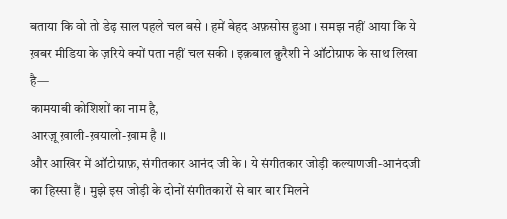बताया कि वो तो डेढ़ साल पहले चल बसे । हमें बेहद अफ़सोस हुआ । समझ नहीं आया कि ये ख़बर मीडिया के ज़रिये क्यों पता नहीं चल सकी । इक़बाल क़ुरैशी ने ऑटोग्राफ के साथ लिखा है—
कामयाबी कोशिशों का नाम है,
आरज़ू ख़ाली-ख़यालो-ख़ाम है ।।
और आखिर में ऑटोग्राफ़, संगीतकार आनंद जी के । ये संगीतकार जोड़ी कल्याणजी-आनंदजी का हिस्सा हैं । मुझे इस जोड़ी के दोनों संगीतकारों से बार बार मिलने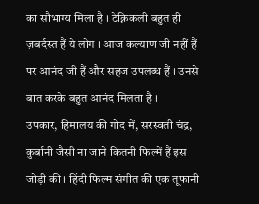का सौभाग्य मिला है । टेक्निकली बहुत ही ज़बर्दस्त हैं ये लोग । आज कल्याण जी नहीं हैं पर आनंद जी हैं और सहज उपलब्ध हैं । उनसे बात करके बहुत आनंद मिलता है ।
उपकार, हिमालय की गोद में, सरस्वती चंद्र, कुर्बानी जैसी ना जाने कितनी फिल्में हैं इस जोड़ी की । हिंदी फिल्म संगीत की एक तूफानी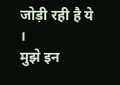जोड़ी रही है ये ।
मुझे इन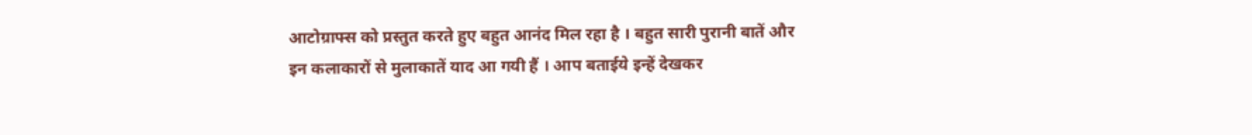आटोग्राफ्स को प्रस्तुत करते हुए बहुत आनंद मिल रहा है । बहुत सारी पुरानी बातें और इन कलाकारों से मुलाकातें याद आ गयी हैं । आप बताईये इन्हें देखकर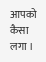आपको कैसा लगा ।